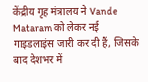केंद्रीय गृह मंत्रालय ने Vande Mataram को लेकर नई गाइडलाइंस जारी कर दी हैं, जिसके बाद देशभर में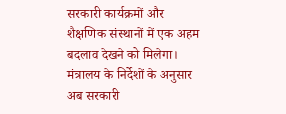सरकारी कार्यक्रमों और शैक्षणिक संस्थानों में एक अहम बदलाव देखने को मिलेगा। मंत्रालय के निर्देशों के अनुसार अब सरकारी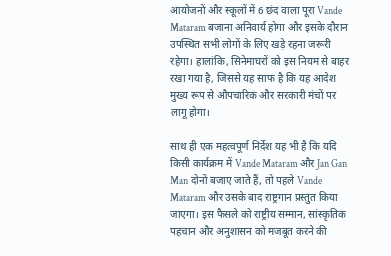आयोजनों और स्कूलों में 6 छंद वाला पूरा Vande Mataram बजाना अनिवार्य होगा और इसके दौरान उपस्थित सभी लोगों के लिए खड़े रहना जरूरी रहेगा। हालांकि, सिनेमाघरों को इस नियम से बाहर रखा गया है, जिससे यह साफ है कि यह आदेश मुख्य रूप से औपचारिक और सरकारी मंचों पर लागू होगा।

साथ ही एक महत्वपूर्ण निर्देश यह भी है कि यदि किसी कार्यक्रम में Vande Mataram और Jan Gan Man दोनों बजाए जाते हैं, तो पहले Vande Mataram और उसके बाद राष्ट्रगान प्रस्तुत किया जाएगा। इस फैसले को राष्ट्रीय सम्मान, सांस्कृतिक पहचान और अनुशासन को मजबूत करने की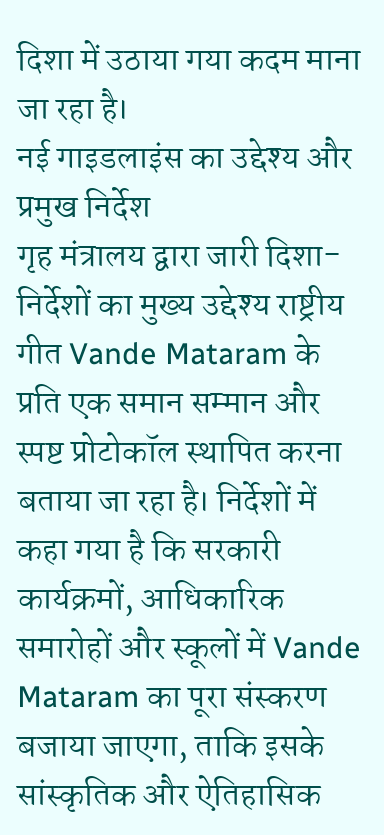दिशा में उठाया गया कदम माना जा रहा है।
नई गाइडलाइंस का उद्देश्य और प्रमुख निर्देश
गृह मंत्रालय द्वारा जारी दिशा-निर्देशों का मुख्य उद्देश्य राष्ट्रीय गीत Vande Mataram के प्रति एक समान सम्मान और स्पष्ट प्रोटोकॉल स्थापित करना बताया जा रहा है। निर्देशों में कहा गया है कि सरकारी कार्यक्रमों, आधिकारिक समारोहों और स्कूलों में Vande Mataram का पूरा संस्करण बजाया जाएगा, ताकि इसके सांस्कृतिक और ऐतिहासिक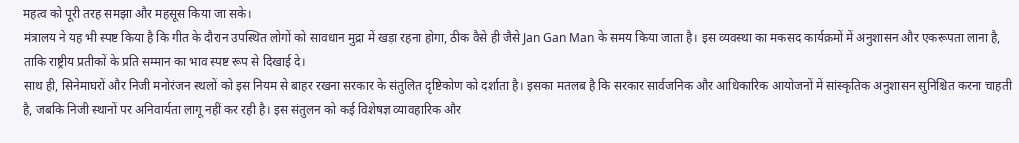महत्व को पूरी तरह समझा और महसूस किया जा सके।
मंत्रालय ने यह भी स्पष्ट किया है कि गीत के दौरान उपस्थित लोगों को सावधान मुद्रा में खड़ा रहना होगा, ठीक वैसे ही जैसे Jan Gan Man के समय किया जाता है। इस व्यवस्था का मकसद कार्यक्रमों में अनुशासन और एकरूपता लाना है, ताकि राष्ट्रीय प्रतीकों के प्रति सम्मान का भाव स्पष्ट रूप से दिखाई दे।
साथ ही, सिनेमाघरों और निजी मनोरंजन स्थलों को इस नियम से बाहर रखना सरकार के संतुलित दृष्टिकोण को दर्शाता है। इसका मतलब है कि सरकार सार्वजनिक और आधिकारिक आयोजनों में सांस्कृतिक अनुशासन सुनिश्चित करना चाहती है, जबकि निजी स्थानों पर अनिवार्यता लागू नहीं कर रही है। इस संतुलन को कई विशेषज्ञ व्यावहारिक और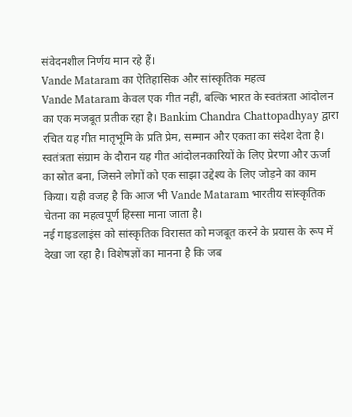संवेदनशील निर्णय मान रहे हैं।
Vande Mataram का ऐतिहासिक और सांस्कृतिक महत्व
Vande Mataram केवल एक गीत नहीं, बल्कि भारत के स्वतंत्रता आंदोलन का एक मजबूत प्रतीक रहा है। Bankim Chandra Chattopadhyay द्वारा रचित यह गीत मातृभूमि के प्रति प्रेम, सम्मान और एकता का संदेश देता है। स्वतंत्रता संग्राम के दौरान यह गीत आंदोलनकारियों के लिए प्रेरणा और ऊर्जा का स्रोत बना, जिसने लोगों को एक साझा उद्देश्य के लिए जोड़ने का काम किया। यही वजह है कि आज भी Vande Mataram भारतीय सांस्कृतिक चेतना का महत्वपूर्ण हिस्सा माना जाता है।
नई गाइडलाइंस को सांस्कृतिक विरासत को मजबूत करने के प्रयास के रूप में देखा जा रहा है। विशेषज्ञों का मानना है कि जब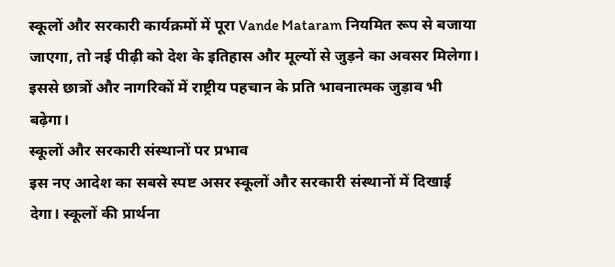स्कूलों और सरकारी कार्यक्रमों में पूरा Vande Mataram नियमित रूप से बजाया जाएगा, तो नई पीढ़ी को देश के इतिहास और मूल्यों से जुड़ने का अवसर मिलेगा। इससे छात्रों और नागरिकों में राष्ट्रीय पहचान के प्रति भावनात्मक जुड़ाव भी बढ़ेगा।
स्कूलों और सरकारी संस्थानों पर प्रभाव
इस नए आदेश का सबसे स्पष्ट असर स्कूलों और सरकारी संस्थानों में दिखाई देगा। स्कूलों की प्रार्थना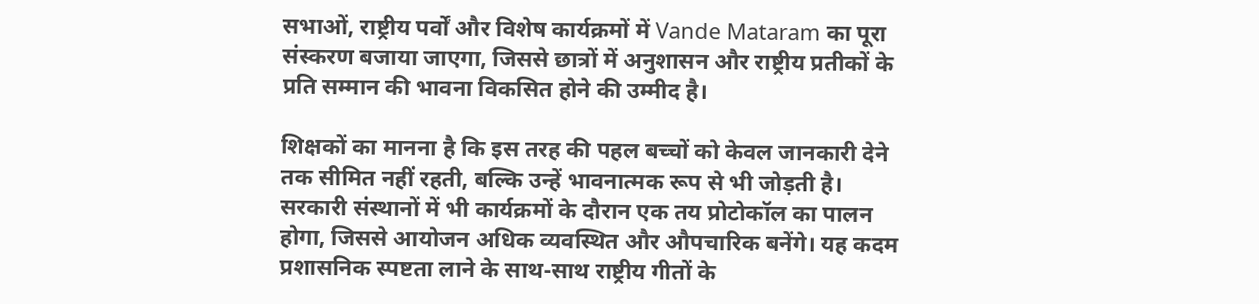सभाओं, राष्ट्रीय पर्वों और विशेष कार्यक्रमों में Vande Mataram का पूरा संस्करण बजाया जाएगा, जिससे छात्रों में अनुशासन और राष्ट्रीय प्रतीकों के प्रति सम्मान की भावना विकसित होने की उम्मीद है।

शिक्षकों का मानना है कि इस तरह की पहल बच्चों को केवल जानकारी देने तक सीमित नहीं रहती, बल्कि उन्हें भावनात्मक रूप से भी जोड़ती है। सरकारी संस्थानों में भी कार्यक्रमों के दौरान एक तय प्रोटोकॉल का पालन होगा, जिससे आयोजन अधिक व्यवस्थित और औपचारिक बनेंगे। यह कदम प्रशासनिक स्पष्टता लाने के साथ-साथ राष्ट्रीय गीतों के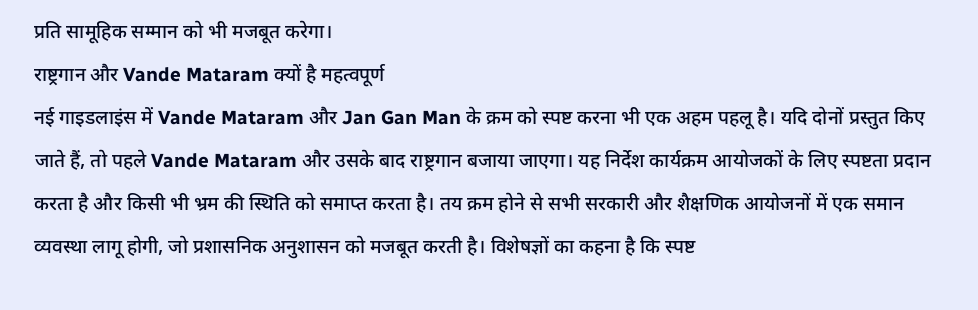प्रति सामूहिक सम्मान को भी मजबूत करेगा।
राष्ट्रगान और Vande Mataram क्यों है महत्वपूर्ण
नई गाइडलाइंस में Vande Mataram और Jan Gan Man के क्रम को स्पष्ट करना भी एक अहम पहलू है। यदि दोनों प्रस्तुत किए जाते हैं, तो पहले Vande Mataram और उसके बाद राष्ट्रगान बजाया जाएगा। यह निर्देश कार्यक्रम आयोजकों के लिए स्पष्टता प्रदान करता है और किसी भी भ्रम की स्थिति को समाप्त करता है। तय क्रम होने से सभी सरकारी और शैक्षणिक आयोजनों में एक समान व्यवस्था लागू होगी, जो प्रशासनिक अनुशासन को मजबूत करती है। विशेषज्ञों का कहना है कि स्पष्ट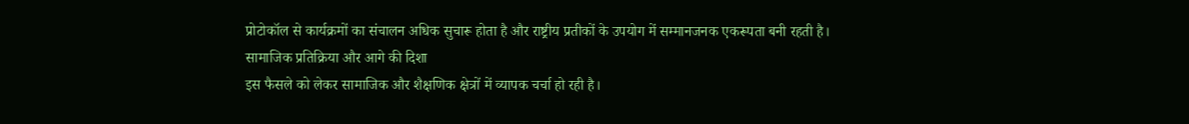प्रोटोकॉल से कार्यक्रमों का संचालन अधिक सुचारू होता है और राष्ट्रीय प्रतीकों के उपयोग में सम्मानजनक एकरूपता बनी रहती है।
सामाजिक प्रतिक्रिया और आगे की दिशा
इस फैसले को लेकर सामाजिक और शैक्षणिक क्षेत्रों में व्यापक चर्चा हो रही है।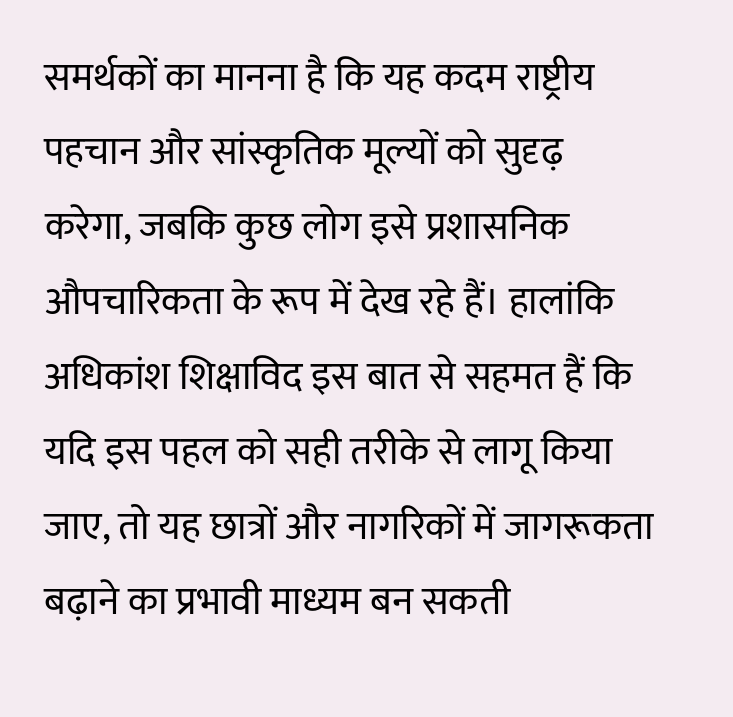समर्थकों का मानना है कि यह कदम राष्ट्रीय पहचान और सांस्कृतिक मूल्यों को सुदृढ़ करेगा, जबकि कुछ लोग इसे प्रशासनिक औपचारिकता के रूप में देख रहे हैं। हालांकि अधिकांश शिक्षाविद इस बात से सहमत हैं कि यदि इस पहल को सही तरीके से लागू किया जाए, तो यह छात्रों और नागरिकों में जागरूकता बढ़ाने का प्रभावी माध्यम बन सकती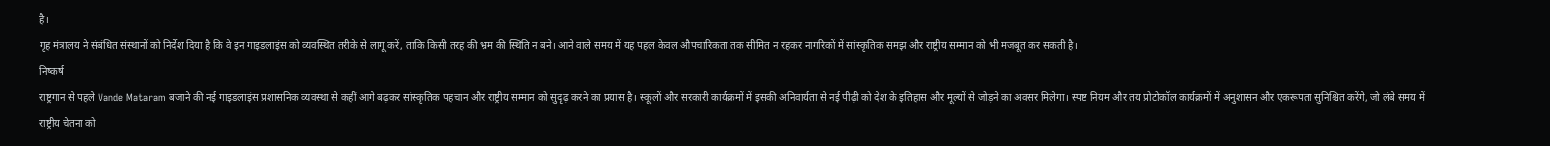है।
गृह मंत्रालय ने संबंधित संस्थानों को निर्देश दिया है कि वे इन गाइडलाइंस को व्यवस्थित तरीके से लागू करें, ताकि किसी तरह की भ्रम की स्थिति न बने। आने वाले समय में यह पहल केवल औपचारिकता तक सीमित न रहकर नागरिकों में सांस्कृतिक समझ और राष्ट्रीय सम्मान को भी मजबूत कर सकती है।
निष्कर्ष
राष्ट्रगान से पहले Vande Mataram बजाने की नई गाइडलाइंस प्रशासनिक व्यवस्था से कहीं आगे बढ़कर सांस्कृतिक पहचान और राष्ट्रीय सम्मान को सुदृढ़ करने का प्रयास है। स्कूलों और सरकारी कार्यक्रमों में इसकी अनिवार्यता से नई पीढ़ी को देश के इतिहास और मूल्यों से जोड़ने का अवसर मिलेगा। स्पष्ट नियम और तय प्रोटोकॉल कार्यक्रमों में अनुशासन और एकरूपता सुनिश्चित करेंगे, जो लंबे समय में राष्ट्रीय चेतना को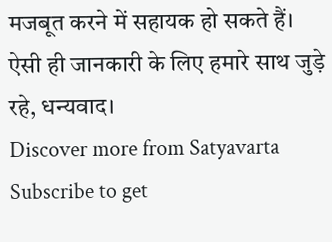मजबूत करने में सहायक हो सकते हैं।
ऐसी ही जानकारी के लिए हमारे साथ जुड़े रहे, धन्यवाद।
Discover more from Satyavarta
Subscribe to get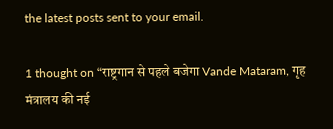the latest posts sent to your email.

1 thought on “राष्ट्रगान से पहले बजेगा Vande Mataram, गृह मंत्रालय की नई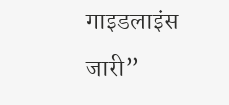गाइडलाइंस जारी”